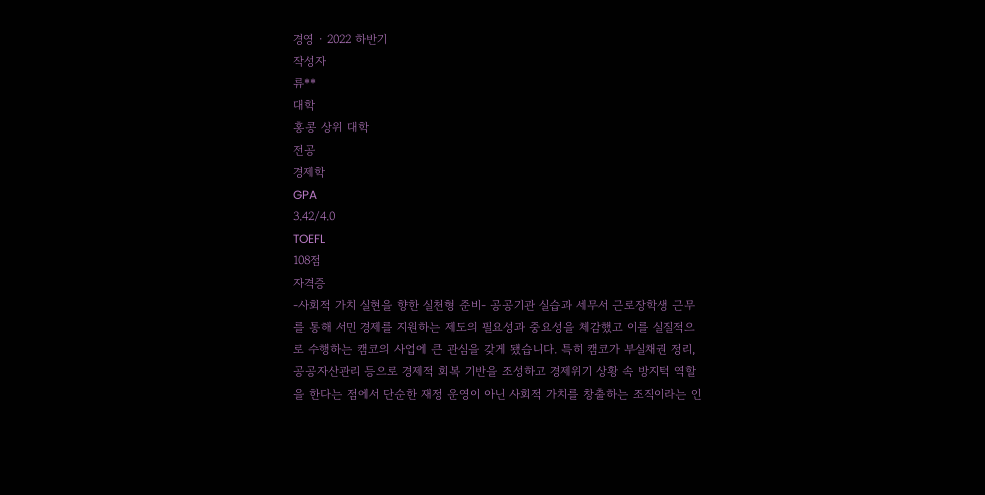경영 · 2022 하반기
작성자
류**
대학
홍콩 상위 대학
전공
경제학
GPA
3.42/4.0
TOEFL
108점
자격증
-사회적 가치 실현을 향한 실천형 준비- 공공기관 실습과 세무서 근로장학생 근무를 통해 서민 경제를 지원하는 제도의 필요성과 중요성을 체감했고 이를 실질적으로 수행하는 캠코의 사업에 큰 관심을 갖게 됐습니다. 특히 캠코가 부실채권 정리, 공공자산관리 등으로 경제적 회복 기반을 조성하고 경제위기 상황 속 방지턱 역할을 한다는 점에서 단순한 재정 운영이 아닌 사회적 가치를 창출하는 조직이라는 인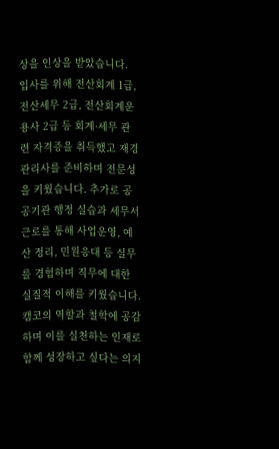상을 인상을 받았습니다. 입사를 위해 전산회계 1급, 전산세무 2급, 전산회계운용사 2급 등 회계·세무 관련 자격증을 취득했고 재경관리사를 준비하며 전문성을 키웠습니다. 추가로 공공기관 행정 실습과 세무서 근로를 통해 사업운영, 예산 정리, 민원응대 등 실무를 경험하며 직무에 대한 실질적 이해를 키웠습니다. 캠코의 역할과 철학에 공감하며 이를 실천하는 인재로 함께 성장하고 싶다는 의지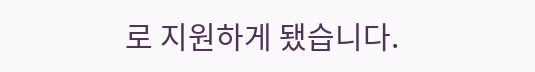로 지원하게 됐습니다.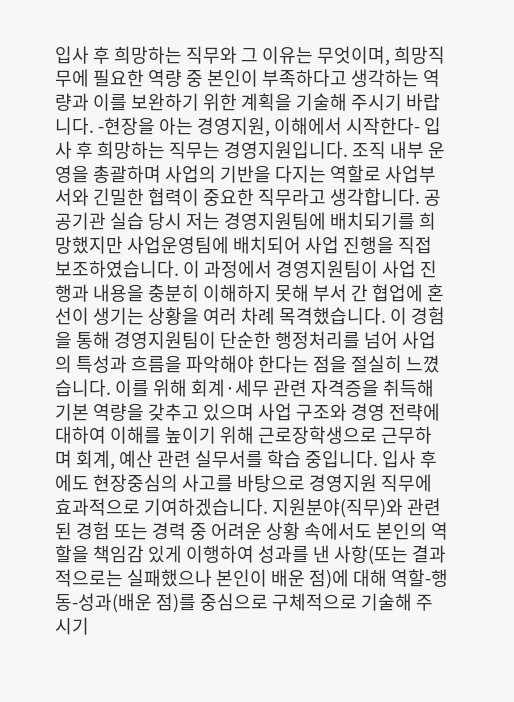입사 후 희망하는 직무와 그 이유는 무엇이며, 희망직무에 필요한 역량 중 본인이 부족하다고 생각하는 역량과 이를 보완하기 위한 계획을 기술해 주시기 바랍니다. -현장을 아는 경영지원, 이해에서 시작한다- 입사 후 희망하는 직무는 경영지원입니다. 조직 내부 운영을 총괄하며 사업의 기반을 다지는 역할로 사업부서와 긴밀한 협력이 중요한 직무라고 생각합니다. 공공기관 실습 당시 저는 경영지원팀에 배치되기를 희망했지만 사업운영팀에 배치되어 사업 진행을 직접 보조하였습니다. 이 과정에서 경영지원팀이 사업 진행과 내용을 충분히 이해하지 못해 부서 간 협업에 혼선이 생기는 상황을 여러 차례 목격했습니다. 이 경험을 통해 경영지원팀이 단순한 행정처리를 넘어 사업의 특성과 흐름을 파악해야 한다는 점을 절실히 느꼈습니다. 이를 위해 회계·세무 관련 자격증을 취득해 기본 역량을 갖추고 있으며 사업 구조와 경영 전략에 대하여 이해를 높이기 위해 근로장학생으로 근무하며 회계, 예산 관련 실무서를 학습 중입니다. 입사 후에도 현장중심의 사고를 바탕으로 경영지원 직무에 효과적으로 기여하겠습니다. 지원분야(직무)와 관련된 경험 또는 경력 중 어려운 상황 속에서도 본인의 역할을 책임감 있게 이행하여 성과를 낸 사항(또는 결과적으로는 실패했으나 본인이 배운 점)에 대해 역할-행동-성과(배운 점)를 중심으로 구체적으로 기술해 주시기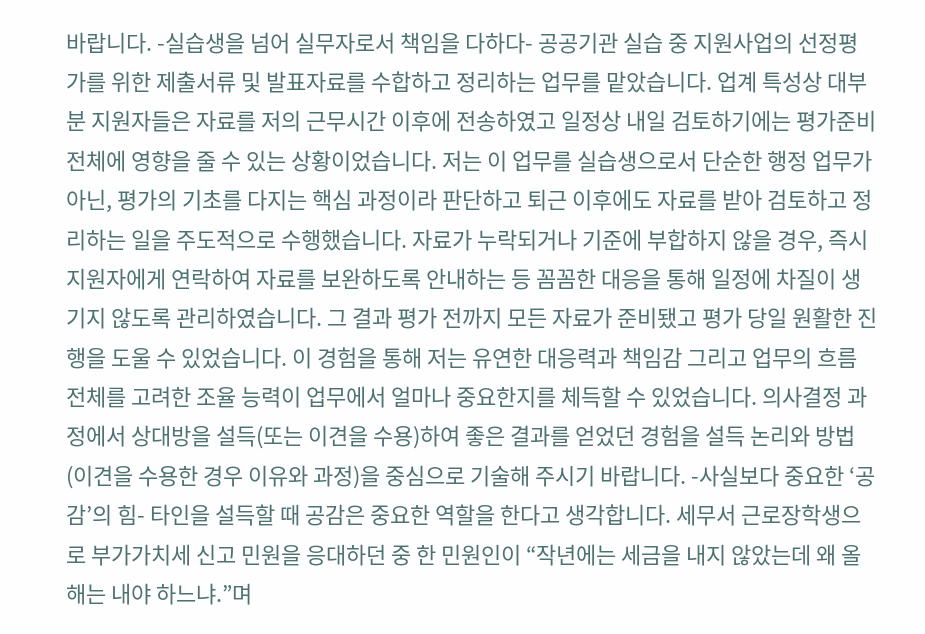바랍니다. -실습생을 넘어 실무자로서 책임을 다하다- 공공기관 실습 중 지원사업의 선정평가를 위한 제출서류 및 발표자료를 수합하고 정리하는 업무를 맡았습니다. 업계 특성상 대부분 지원자들은 자료를 저의 근무시간 이후에 전송하였고 일정상 내일 검토하기에는 평가준비 전체에 영향을 줄 수 있는 상황이었습니다. 저는 이 업무를 실습생으로서 단순한 행정 업무가 아닌, 평가의 기초를 다지는 핵심 과정이라 판단하고 퇴근 이후에도 자료를 받아 검토하고 정리하는 일을 주도적으로 수행했습니다. 자료가 누락되거나 기준에 부합하지 않을 경우, 즉시 지원자에게 연락하여 자료를 보완하도록 안내하는 등 꼼꼼한 대응을 통해 일정에 차질이 생기지 않도록 관리하였습니다. 그 결과 평가 전까지 모든 자료가 준비됐고 평가 당일 원활한 진행을 도울 수 있었습니다. 이 경험을 통해 저는 유연한 대응력과 책임감 그리고 업무의 흐름 전체를 고려한 조율 능력이 업무에서 얼마나 중요한지를 체득할 수 있었습니다. 의사결정 과정에서 상대방을 설득(또는 이견을 수용)하여 좋은 결과를 얻었던 경험을 설득 논리와 방법(이견을 수용한 경우 이유와 과정)을 중심으로 기술해 주시기 바랍니다. -사실보다 중요한 ‘공감’의 힘- 타인을 설득할 때 공감은 중요한 역할을 한다고 생각합니다. 세무서 근로장학생으로 부가가치세 신고 민원을 응대하던 중 한 민원인이 “작년에는 세금을 내지 않았는데 왜 올해는 내야 하느냐.”며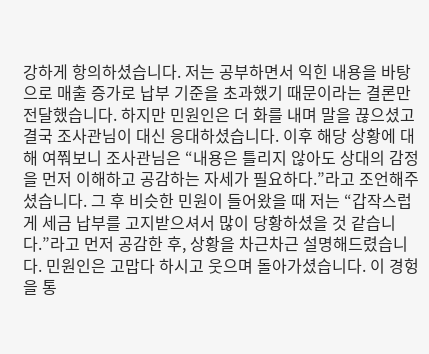강하게 항의하셨습니다. 저는 공부하면서 익힌 내용을 바탕으로 매출 증가로 납부 기준을 초과했기 때문이라는 결론만 전달했습니다. 하지만 민원인은 더 화를 내며 말을 끊으셨고 결국 조사관님이 대신 응대하셨습니다. 이후 해당 상황에 대해 여쭤보니 조사관님은 “내용은 틀리지 않아도 상대의 감정을 먼저 이해하고 공감하는 자세가 필요하다.”라고 조언해주셨습니다. 그 후 비슷한 민원이 들어왔을 때 저는 “갑작스럽게 세금 납부를 고지받으셔서 많이 당황하셨을 것 같습니다.”라고 먼저 공감한 후, 상황을 차근차근 설명해드렸습니다. 민원인은 고맙다 하시고 웃으며 돌아가셨습니다. 이 경헝을 통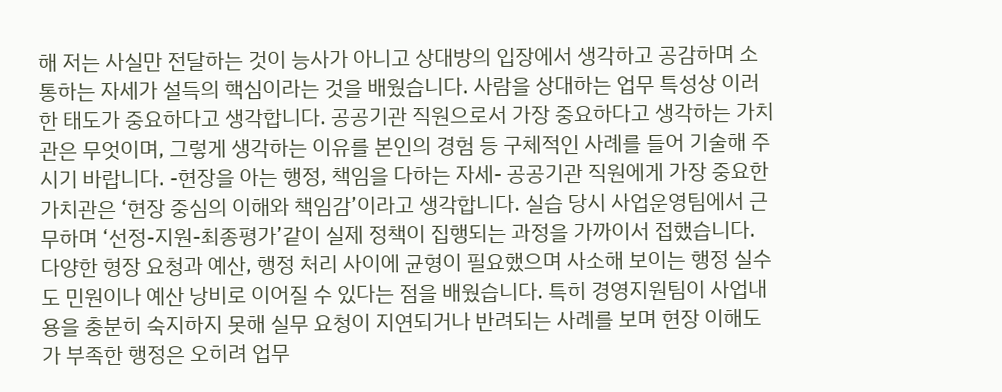해 저는 사실만 전달하는 것이 능사가 아니고 상대방의 입장에서 생각하고 공감하며 소통하는 자세가 설득의 핵심이라는 것을 배웠습니다. 사람을 상대하는 업무 특성상 이러한 태도가 중요하다고 생각합니다. 공공기관 직원으로서 가장 중요하다고 생각하는 가치관은 무엇이며, 그렇게 생각하는 이유를 본인의 경험 등 구체적인 사례를 들어 기술해 주시기 바랍니다. -현장을 아는 행정, 책임을 다하는 자세- 공공기관 직원에게 가장 중요한 가치관은 ‘현장 중심의 이해와 책임감’이라고 생각합니다. 실습 당시 사업운영팀에서 근무하며 ‘선정-지원-최종평가’같이 실제 정책이 집행되는 과정을 가까이서 접했습니다. 다양한 형장 요청과 예산, 행정 처리 사이에 균형이 필요했으며 사소해 보이는 행정 실수도 민원이나 예산 낭비로 이어질 수 있다는 점을 배웠습니다. 특히 경영지원팀이 사업내용을 충분히 숙지하지 못해 실무 요청이 지연되거나 반려되는 사례를 보며 현장 이해도가 부족한 행정은 오히려 업무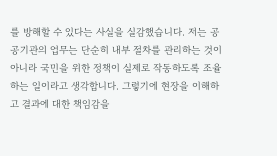를 방해할 수 있다는 사실을 실감했습니다. 저는 공공기관의 업무는 단순히 내부 절차를 관리하는 것이 아니라 국민을 위한 정책이 실제로 작동하도록 조율하는 일이라고 생각합니다. 그렇기에 현장을 이해하고 결과에 대한 책임감을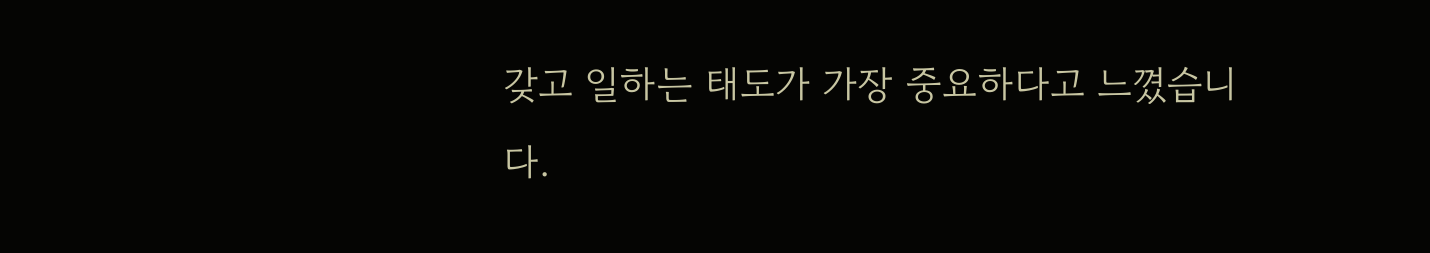갖고 일하는 태도가 가장 중요하다고 느꼈습니다.